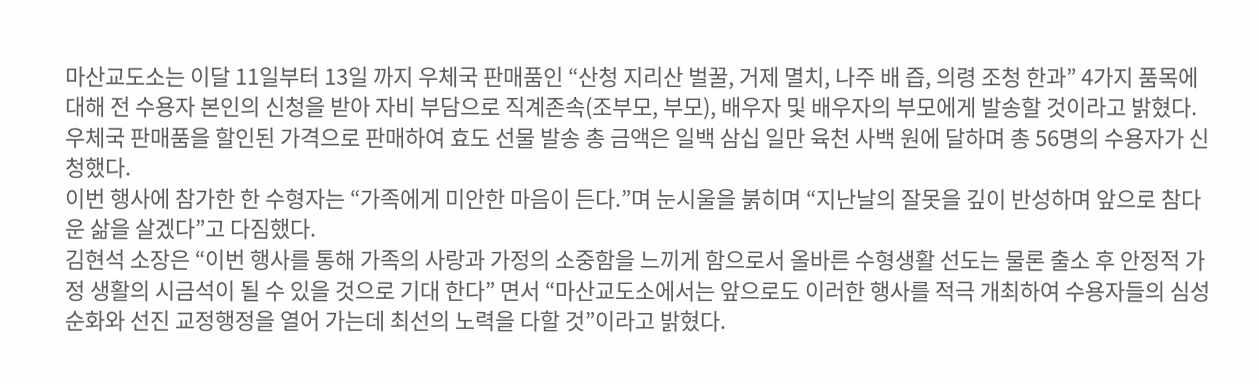마산교도소는 이달 11일부터 13일 까지 우체국 판매품인 “산청 지리산 벌꿀, 거제 멸치, 나주 배 즙, 의령 조청 한과” 4가지 품목에 대해 전 수용자 본인의 신청을 받아 자비 부담으로 직계존속(조부모, 부모), 배우자 및 배우자의 부모에게 발송할 것이라고 밝혔다.
우체국 판매품을 할인된 가격으로 판매하여 효도 선물 발송 총 금액은 일백 삼십 일만 육천 사백 원에 달하며 총 56명의 수용자가 신청했다.
이번 행사에 참가한 한 수형자는 “가족에게 미안한 마음이 든다.”며 눈시울을 붉히며 “지난날의 잘못을 깊이 반성하며 앞으로 참다운 삶을 살겠다”고 다짐했다.
김현석 소장은 “이번 행사를 통해 가족의 사랑과 가정의 소중함을 느끼게 함으로서 올바른 수형생활 선도는 물론 출소 후 안정적 가정 생활의 시금석이 될 수 있을 것으로 기대 한다” 면서 “마산교도소에서는 앞으로도 이러한 행사를 적극 개최하여 수용자들의 심성순화와 선진 교정행정을 열어 가는데 최선의 노력을 다할 것”이라고 밝혔다.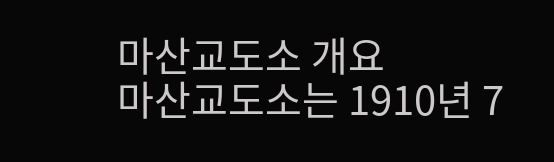마산교도소 개요
마산교도소는 1910년 7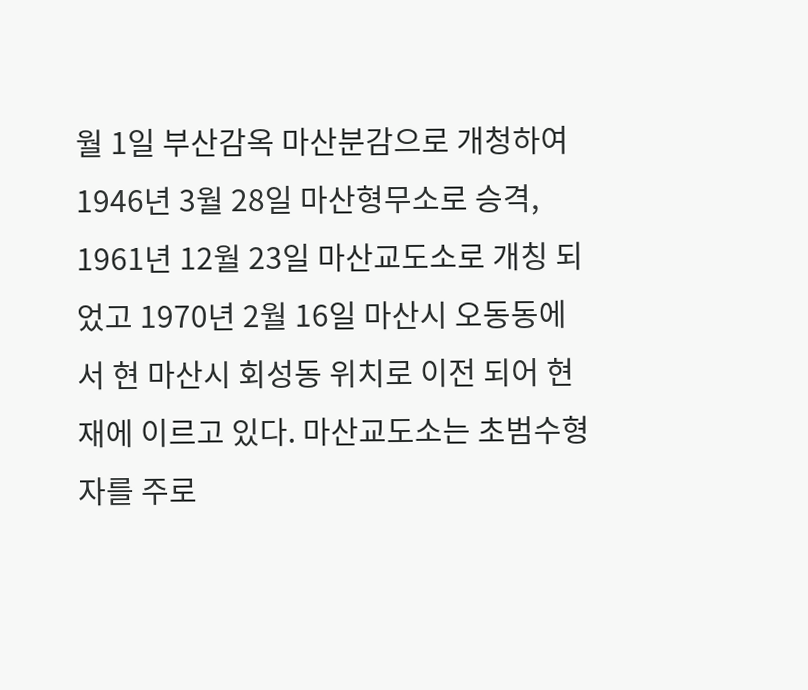월 1일 부산감옥 마산분감으로 개청하여 1946년 3월 28일 마산형무소로 승격, 1961년 12월 23일 마산교도소로 개칭 되었고 1970년 2월 16일 마산시 오동동에서 현 마산시 회성동 위치로 이전 되어 현재에 이르고 있다. 마산교도소는 초범수형자를 주로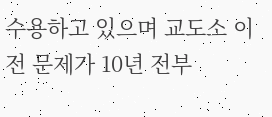수용하고 있으며 교도소 이전 문제가 10년 전부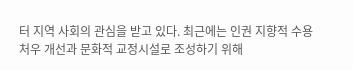터 지역 사회의 관심을 받고 있다. 최근에는 인권 지향적 수용 처우 개선과 문화적 교정시설로 조성하기 위해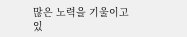많은 노력을 기울이고 있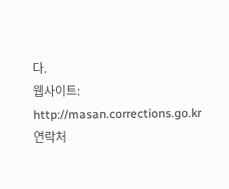다.
웹사이트: http://masan.corrections.go.kr
연락처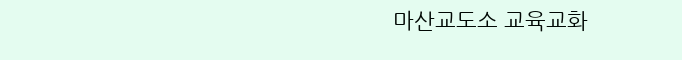마산교도소 교육교화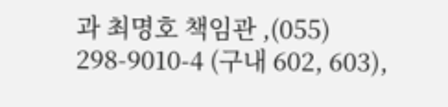과 최명호 책임관 ,(055) 298-9010-4 (구내 602, 603),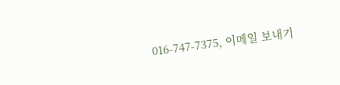016-747-7375, 이메일 보내기